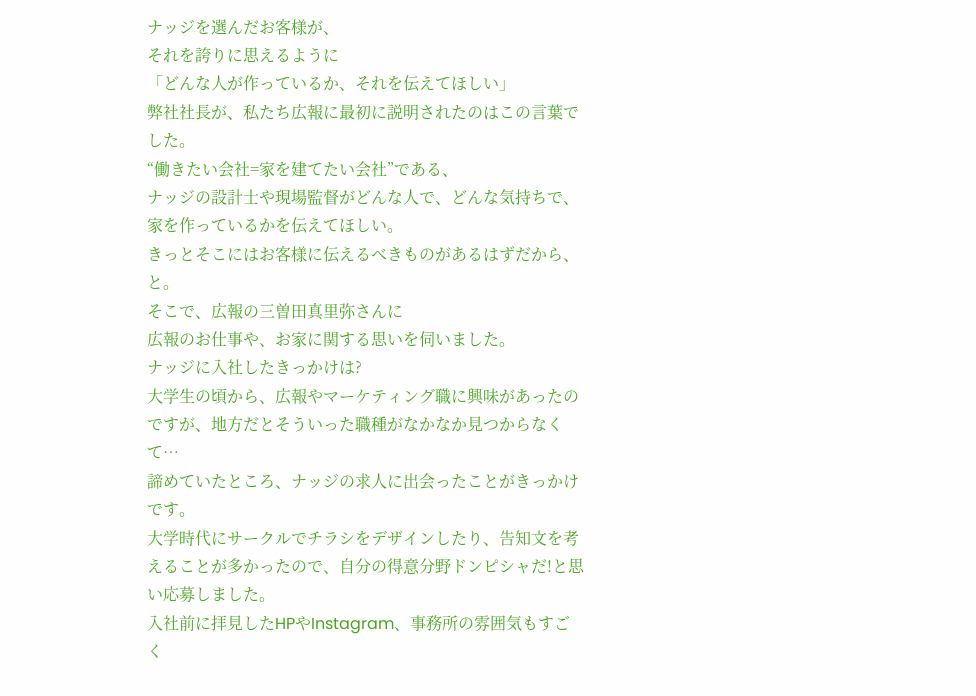ナッジを選んだお客様が、
それを誇りに思えるように
「どんな人が作っているか、それを伝えてほしい」
弊社社長が、私たち広報に最初に説明されたのはこの言葉でした。
“働きたい会社=家を建てたい会社”である、
ナッジの設計士や現場監督がどんな人で、どんな気持ちで、家を作っているかを伝えてほしい。
きっとそこにはお客様に伝えるべきものがあるはずだから、と。
そこで、広報の三曽田真里弥さんに
広報のお仕事や、お家に関する思いを伺いました。
ナッジに入社したきっかけは?
大学生の頃から、広報やマーケティング職に興味があったのですが、地方だとそういった職種がなかなか見つからなくて…
諦めていたところ、ナッジの求人に出会ったことがきっかけです。
大学時代にサークルでチラシをデザインしたり、告知文を考えることが多かったので、自分の得意分野ドンピシャだ!と思い応募しました。
入社前に拝見したHPやInstagram、事務所の雰囲気もすごく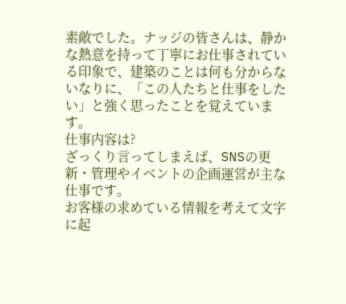素敵でした。ナッジの皆さんは、静かな熱意を持って丁寧にお仕事されている印象で、建築のことは何も分からないなりに、「この人たちと仕事をしたい」と強く思ったことを覚えています。
仕事内容は?
ざっくり言ってしまえば、SNSの更新・管理やイベントの企画運営が主な仕事です。
お客様の求めている情報を考えて文字に起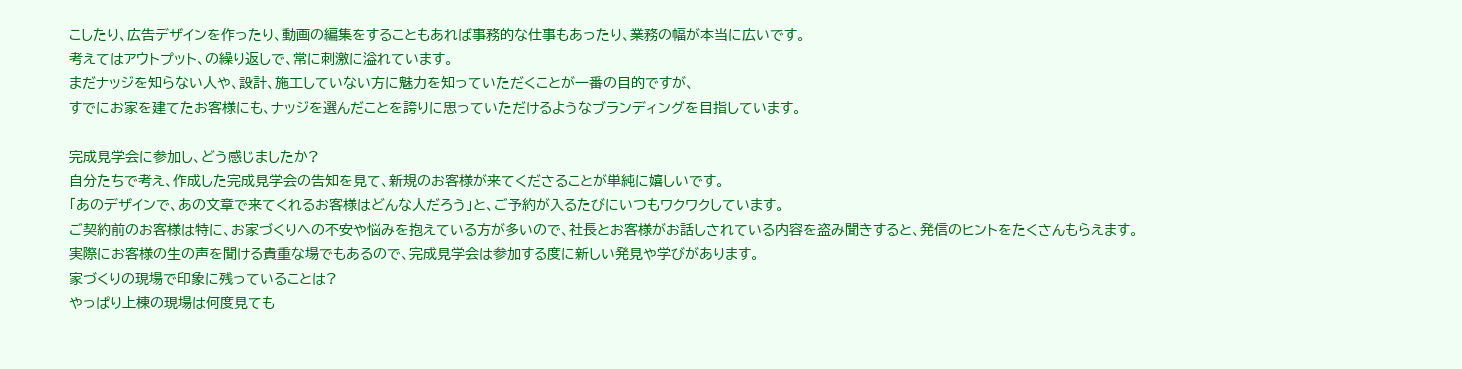こしたり、広告デザインを作ったり、動画の編集をすることもあれば事務的な仕事もあったり、業務の幅が本当に広いです。
考えてはアウトプット、の繰り返しで、常に刺激に溢れています。
まだナッジを知らない人や、設計、施工していない方に魅力を知っていただくことが一番の目的ですが、
すでにお家を建てたお客様にも、ナッジを選んだことを誇りに思っていただけるようなブランディングを目指しています。

完成見学会に参加し、どう感じましたか?
自分たちで考え、作成した完成見学会の告知を見て、新規のお客様が来てくださることが単純に嬉しいです。
「あのデザインで、あの文章で来てくれるお客様はどんな人だろう」と、ご予約が入るたびにいつもワクワクしています。
ご契約前のお客様は特に、お家づくりへの不安や悩みを抱えている方が多いので、社長とお客様がお話しされている内容を盗み聞きすると、発信のヒントをたくさんもらえます。
実際にお客様の生の声を聞ける貴重な場でもあるので、完成見学会は参加する度に新しい発見や学びがあります。
家づくりの現場で印象に残っていることは?
やっぱり上棟の現場は何度見ても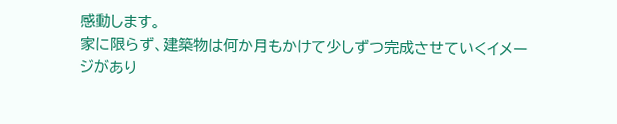感動します。
家に限らず、建築物は何か月もかけて少しずつ完成させていくイメージがあり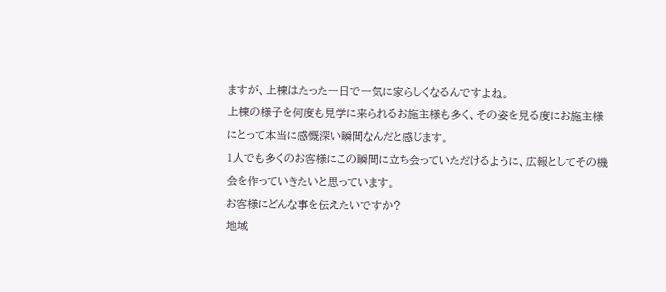ますが、上棟はたった一日で一気に家らしくなるんですよね。
上棟の様子を何度も見学に来られるお施主様も多く、その姿を見る度にお施主様にとって本当に感慨深い瞬間なんだと感じます。
1人でも多くのお客様にこの瞬間に立ち会っていただけるように、広報としてその機会を作っていきたいと思っています。
お客様にどんな事を伝えたいですか?
地域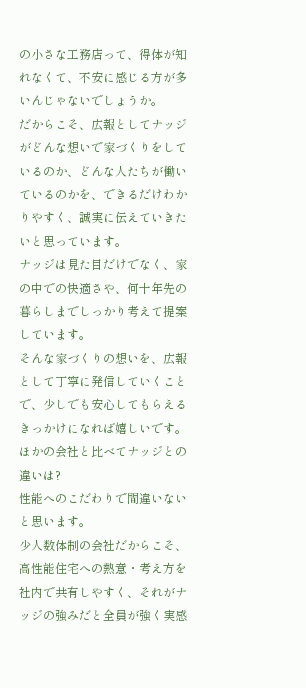の小さな工務店って、得体が知れなくて、不安に感じる方が多いんじゃないでしょうか。
だからこそ、広報としてナッジがどんな想いで家づくりをしているのか、どんな人たちが働いているのかを、できるだけわかりやすく、誠実に伝えていきたいと思っています。
ナッジは見た目だけでなく、家の中での快適さや、何十年先の暮らしまでしっかり考えて提案しています。
そんな家づくりの想いを、広報として丁寧に発信していくことで、少しでも安心してもらえるきっかけになれば嬉しいです。
ほかの会社と比べてナッジとの違いは?
性能へのこだわりで間違いないと思います。
少人数体制の会社だからこそ、高性能住宅への熱意・考え方を社内で共有しやすく、それがナッジの強みだと全員が強く実感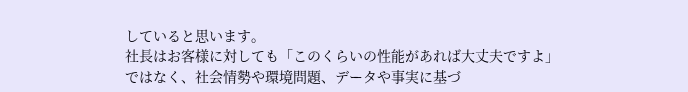していると思います。
社長はお客様に対しても「このくらいの性能があれば大丈夫ですよ」ではなく、社会情勢や環境問題、データや事実に基づ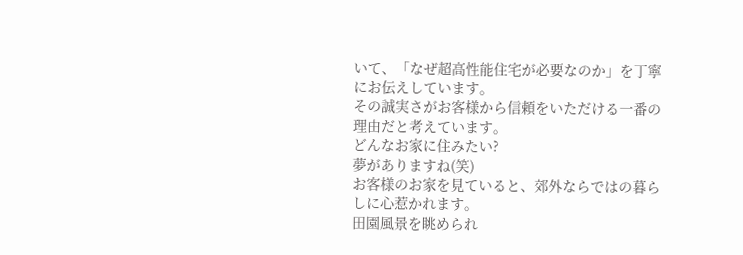いて、「なぜ超高性能住宅が必要なのか」を丁寧にお伝えしています。
その誠実さがお客様から信頼をいただける一番の理由だと考えています。
どんなお家に住みたい?
夢がありますね(笑)
お客様のお家を見ていると、郊外ならではの暮らしに心惹かれます。
田園風景を眺められ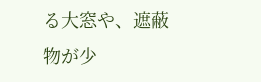る大窓や、遮蔽物が少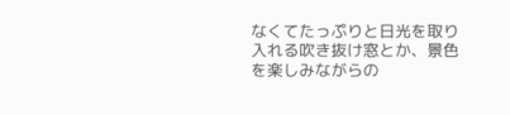なくてたっぷりと日光を取り入れる吹き抜け窓とか、景色を楽しみながらの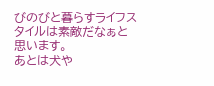びのびと暮らすライフスタイルは素敵だなぁと思います。
あとは犬や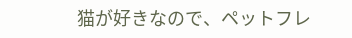猫が好きなので、ペットフレ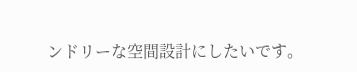ンドリーな空間設計にしたいです。